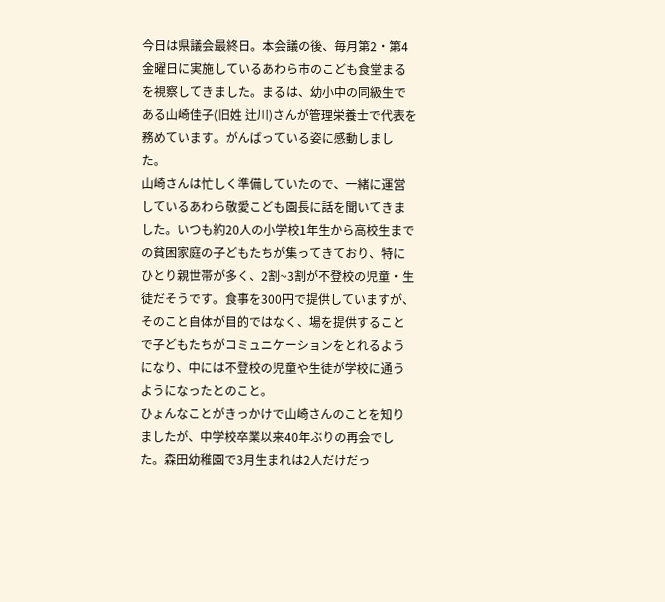今日は県議会最終日。本会議の後、毎月第2・第4金曜日に実施しているあわら市のこども食堂まるを視察してきました。まるは、幼小中の同級生である山崎佳子(旧姓 辻川)さんが管理栄養士で代表を務めています。がんばっている姿に感動しました。
山崎さんは忙しく準備していたので、一緒に運営しているあわら敬愛こども園長に話を聞いてきました。いつも約20人の小学校1年生から高校生までの貧困家庭の子どもたちが集ってきており、特にひとり親世帯が多く、2割~3割が不登校の児童・生徒だそうです。食事を300円で提供していますが、そのこと自体が目的ではなく、場を提供することで子どもたちがコミュニケーションをとれるようになり、中には不登校の児童や生徒が学校に通うようになったとのこと。
ひょんなことがきっかけで山崎さんのことを知りましたが、中学校卒業以来40年ぶりの再会でした。森田幼稚園で3月生まれは2人だけだっ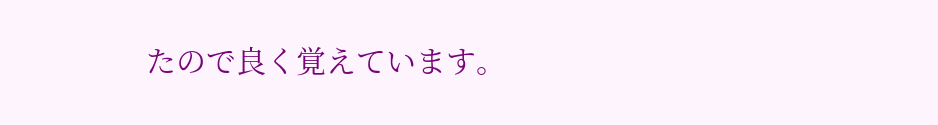たので良く覚えています。